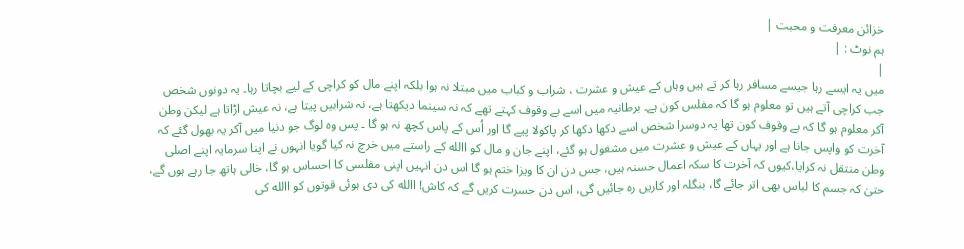خزائن معرفت و محبت |
ہم نوٹ : |
|
میں یہ ایسے رہا جیسے مسافر رہا کر تے ہیں وہاں کے عیش و عشرت ، شراب و کباب میں مبتلا نہ ہوا بلکہ اپنے مال کو کراچی کے لیے بچاتا رہا۔ یہ دونوں شخص جب کراچی آتے ہیں تو معلوم ہو گا کہ مفلس کون ہے۔ برطانیہ میں اسے بے وقوف کہتے تھے کہ نہ سینما دیکھتا ہے، نہ شرابیں پیتا ہے، نہ عیش اڑاتا ہے لیکن وطن آکر معلوم ہو گا کہ بے وقوف کون تھا یہ دوسرا شخص اسے دکھا دکھا کر پاکولا پیے گا اور اُس کے پاس کچھ نہ ہو گا ۔ پس وہ لوگ جو دنیا میں آکر یہ بھول گئے کہ آخرت کو واپس جانا ہے اور یہاں کے عیش و عشرت میں مشغول ہو گئے، اپنے جان و مال کو االله کے راستے میں خرچ نہ کیا گویا انہوں نے اپنا سرمایہ اپنے اصلی وطن منتقل نہ کرایا،کیوں کہ آخرت کا سکہ اعمال حسنہ ہیں، جس دن ان کا ویزا ختم ہو گا اس دن انہیں اپنی مفلسی کا احساس ہو گا، خالی ہاتھ جا رہے ہوں گے، حتیٰ کہ جسم کا لباس بھی اتر جائے گا، بنگلہ اور کاریں رہ جائیں گی، اس دن حسرت کریں گے کہ کاش! االله کی دی ہوئی قوتوں کو االله کی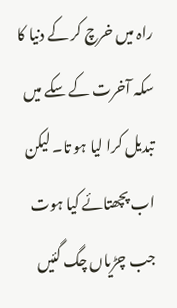راہ میں خرچ کر کے دنیا کا سکہ آخرت کے سکے میں تبدیل کرا لیا ہو تا۔ لیکن اب پچھتائے کیا ہوت جب چڑیاں چگ گئیں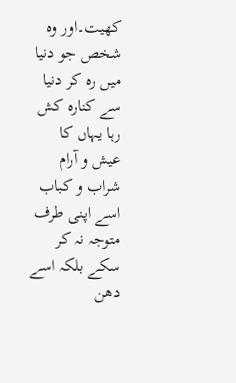کھیت۔اور وہ شخص جو دنیا میں رہ کر دنیا سے کنارہ کش رہا یہاں کا عیش و آرام شراب و کباب اسے اپنی طرف متوجہ نہ کر سکے بلکہ اسے دھن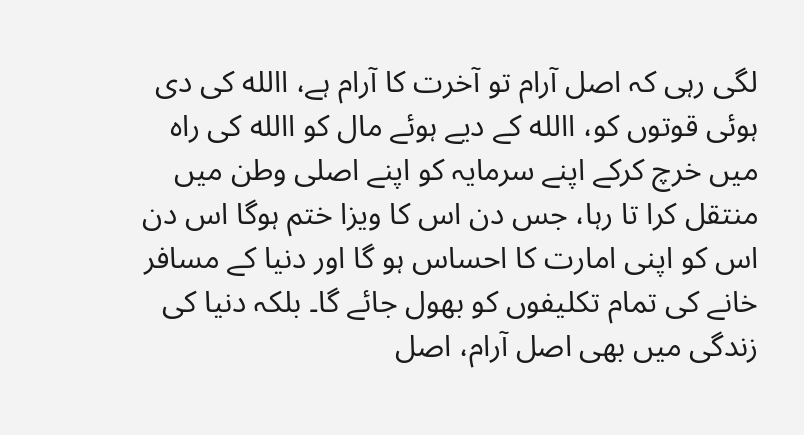لگی رہی کہ اصل آرام تو آخرت کا آرام ہے، االله کی دی ہوئی قوتوں کو، االله کے دیے ہوئے مال کو االله کی راہ میں خرچ کرکے اپنے سرمایہ کو اپنے اصلی وطن میں منتقل کرا تا رہا، جس دن اس کا ویزا ختم ہوگا اس دن اس کو اپنی امارت کا احساس ہو گا اور دنیا کے مسافر خانے کی تمام تکلیفوں کو بھول جائے گا۔ بلکہ دنیا کی زندگی میں بھی اصل آرام، اصل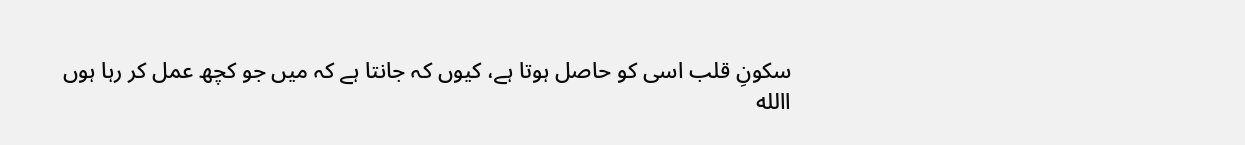سکونِ قلب اسی کو حاصل ہوتا ہے، کیوں کہ جانتا ہے کہ میں جو کچھ عمل کر رہا ہوں االله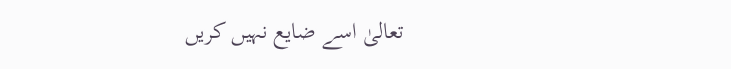تعالیٰ اسے ضایع نہیں کریں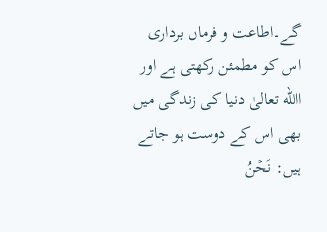گے۔اطاعت و فرماں برداری اس کو مطمئن رکھتی ہے اور االله تعالیٰ دنیا کی زندگی میں بھی اس کے دوست ہو جاتے ہیں: نَحۡنُ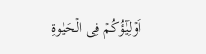اَوۡلِیٰٓؤُکُمۡ فِی الۡحَیٰوۃِ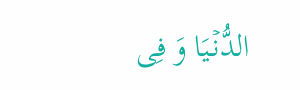الدُّنۡیَا وَ فِی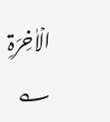الۡاٰخِرَۃِ ؎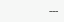---